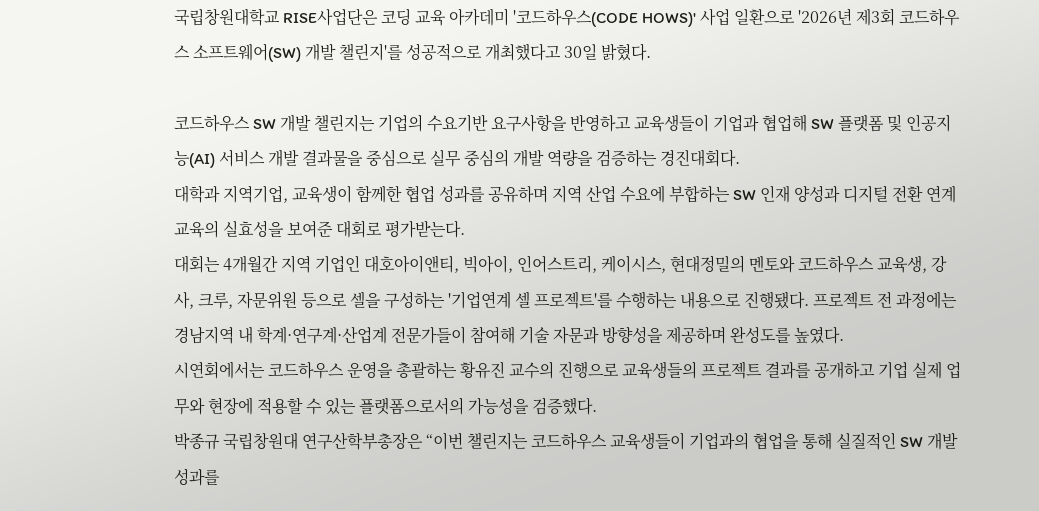국립창원대학교 RISE사업단은 코딩 교육 아카데미 '코드하우스(CODE HOWS)' 사업 일환으로 '2026년 제3회 코드하우스 소프트웨어(SW) 개발 챌린지'를 성공적으로 개최했다고 30일 밝혔다.

코드하우스 SW 개발 챌린지는 기업의 수요기반 요구사항을 반영하고 교육생들이 기업과 협업해 SW 플랫폼 및 인공지능(AI) 서비스 개발 결과물을 중심으로 실무 중심의 개발 역량을 검증하는 경진대회다.
대학과 지역기업, 교육생이 함께한 협업 성과를 공유하며 지역 산업 수요에 부합하는 SW 인재 양성과 디지털 전환 연계 교육의 실효성을 보여준 대회로 평가받는다.
대회는 4개월간 지역 기업인 대호아이앤티, 빅아이, 인어스트리, 케이시스, 현대정밀의 멘토와 코드하우스 교육생, 강사, 크루, 자문위원 등으로 셀을 구성하는 '기업연계 셀 프로젝트'를 수행하는 내용으로 진행됐다. 프로젝트 전 과정에는 경남지역 내 학계·연구계·산업계 전문가들이 참여해 기술 자문과 방향성을 제공하며 완성도를 높였다.
시연회에서는 코드하우스 운영을 총괄하는 황유진 교수의 진행으로 교육생들의 프로젝트 결과를 공개하고 기업 실제 업무와 현장에 적용할 수 있는 플랫폼으로서의 가능성을 검증했다.
박종규 국립창원대 연구산학부총장은 “이번 챌린지는 코드하우스 교육생들이 기업과의 협업을 통해 실질적인 SW 개발 성과를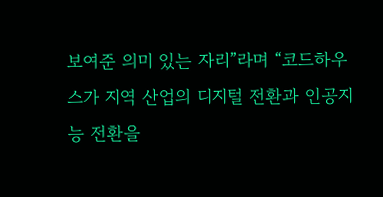보여준 의미 있는 자리”라며 “코드하우스가 지역 산업의 디지털 전환과 인공지능 전환을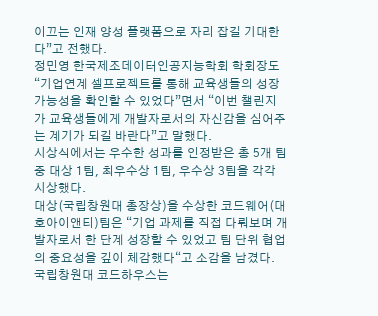이끄는 인재 양성 플랫폼으로 자리 잡길 기대한다”고 전했다.
정민영 한국제조데이터인공지능학회 학회장도 “기업연계 셀프로젝트를 통해 교육생들의 성장 가능성을 확인할 수 있었다”면서 “이번 챌린지가 교육생들에게 개발자로서의 자신감을 심어주는 계기가 되길 바란다”고 말했다.
시상식에서는 우수한 성과를 인정받은 총 5개 팀 중 대상 1팀, 최우수상 1팀, 우수상 3팀을 각각 시상했다.
대상(국립창원대 총장상)을 수상한 코드웨어(대호아이앤티)팀은 “기업 과제를 직접 다뤄보며 개발자로서 한 단계 성장할 수 있었고 팀 단위 협업의 중요성을 깊이 체감했다“고 소감을 남겼다.
국립창원대 코드하우스는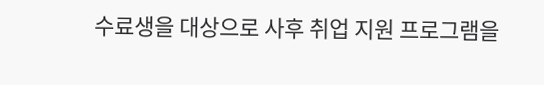수료생을 대상으로 사후 취업 지원 프로그램을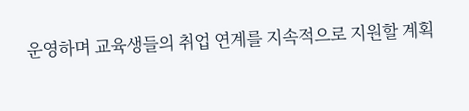운영하며 교육생들의 취업 연계를 지속적으로 지원할 계획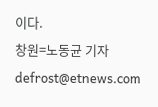이다.
창원=노동균 기자 defrost@etnews.com